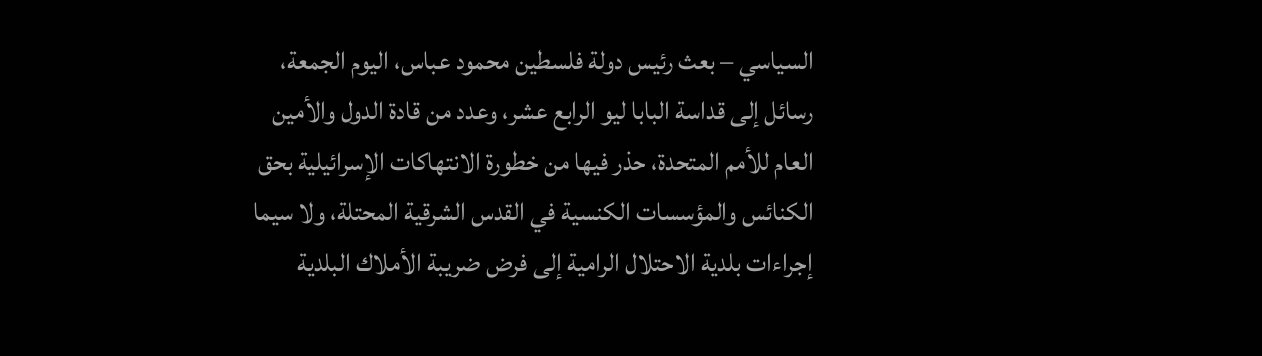السياسي – بعث رئيس دولة فلسطين محمود عباس، اليوم الجمعة، رسائل إلى قداسة البابا ليو الرابع عشر، وعدد من قادة الدول والأمين العام للأمم المتحدة، حذر فيها من خطورة الانتهاكات الإسرائيلية بحق الكنائس والمؤسسات الكنسية في القدس الشرقية المحتلة، ولا سيما إجراءات بلدية الاحتلال الرامية إلى فرض ضريبة الأملاك البلدية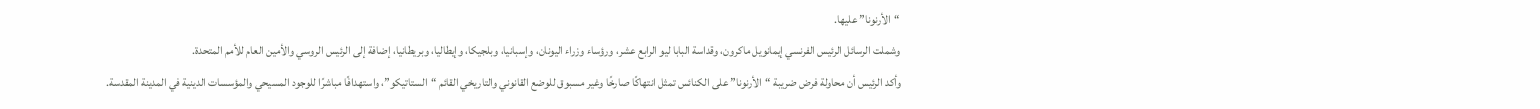“الأرنونا” عليها.
وشملت الرسائل الرئيس الفرنسي إيمانويل ماكرون، وقداسة البابا ليو الرابع عشر، ورؤساء وزراء اليونان، وإسبانيا، وبلجيكا، وإيطاليا، وبريطانيا، إضافة إلى الرئيس الروسي والأمين العام للأمم المتحدة.
وأكد الرئيس أن محاولة فرض ضريبة “الأرنونا” على الكنائس تمثل انتهاكًا صارخًا وغير مسبوق للوضع القانوني والتاريخي القائم “الستاتيكو”، واستهدافًا مباشرًا للوجود المسيحي والمؤسسات الدينية في المدينة المقدسة.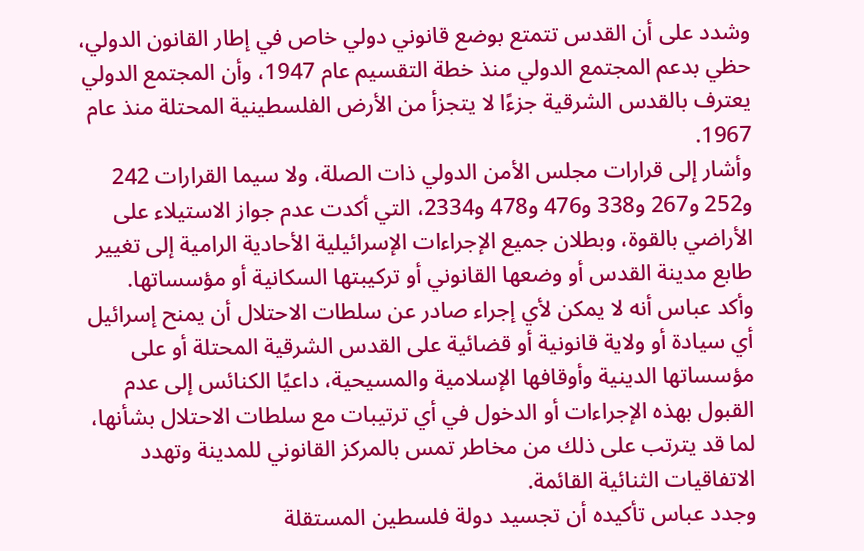وشدد على أن القدس تتمتع بوضع قانوني دولي خاص في إطار القانون الدولي، حظي بدعم المجتمع الدولي منذ خطة التقسيم عام 1947، وأن المجتمع الدولي يعترف بالقدس الشرقية جزءًا لا يتجزأ من الأرض الفلسطينية المحتلة منذ عام 1967.
وأشار إلى قرارات مجلس الأمن الدولي ذات الصلة، ولا سيما القرارات 242 و252 و267 و338 و476 و478 و2334، التي أكدت عدم جواز الاستيلاء على الأراضي بالقوة، وبطلان جميع الإجراءات الإسرائيلية الأحادية الرامية إلى تغيير طابع مدينة القدس أو وضعها القانوني أو تركيبتها السكانية أو مؤسساتها.
وأكد عباس أنه لا يمكن لأي إجراء صادر عن سلطات الاحتلال أن يمنح إسرائيل أي سيادة أو ولاية قانونية أو قضائية على القدس الشرقية المحتلة أو على مؤسساتها الدينية وأوقافها الإسلامية والمسيحية، داعيًا الكنائس إلى عدم القبول بهذه الإجراءات أو الدخول في أي ترتيبات مع سلطات الاحتلال بشأنها، لما قد يترتب على ذلك من مخاطر تمس بالمركز القانوني للمدينة وتهدد الاتفاقيات الثنائية القائمة.
وجدد عباس تأكيده أن تجسيد دولة فلسطين المستقلة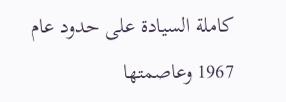كاملة السيادة على حدود عام 1967 وعاصمتها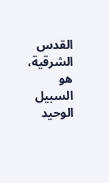القدس الشرقية، هو السبيل الوحيد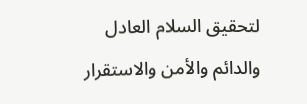لتحقيق السلام العادل والدائم والأمن والاستقرار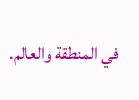في المنطقة والعالم.